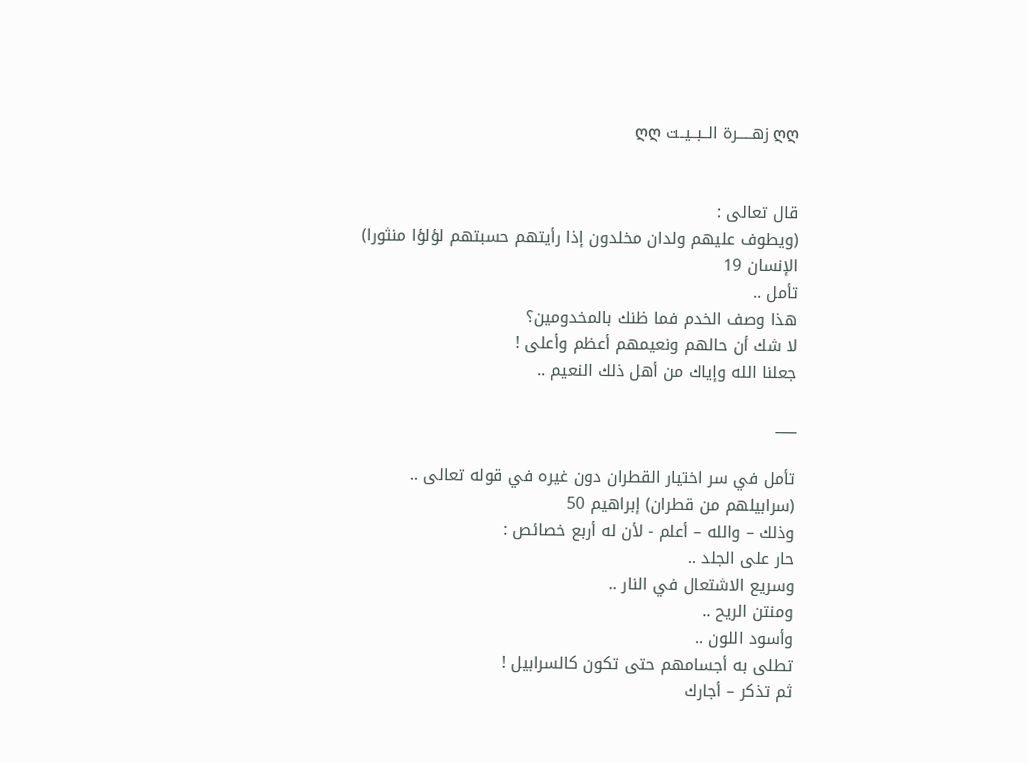ღღ زهـــــرة الــبــيــت ღღ


قال تعالى :
(ويطوف عليهم ولدان مخلدون إذا رأيتهم حسبتهم لؤلؤا منثورا) الإنسان 19
تأمل ..
هذا وصف الخدم فما ظنك بالمخدومين؟
لا شك أن حالهم ونعيمهم أعظم وأعلى !
جعلنا الله وإياك من أهل ذلك النعيم ..

___

تأمل في سر اختيار القطران دون غيره في قوله تعالى ..
(سرابيلهم من قطران) إبراهيم 50
وذلك – والله – أعلم - لأن له أربع خصائص :
حار على الجلد ..
وسريع الاشتعال في النار ..
ومنتن الريح ..
وأسود اللون ..
تطلى به أجسامهم حتى تكون كالسرابيل !
ثم تذكر – أجارك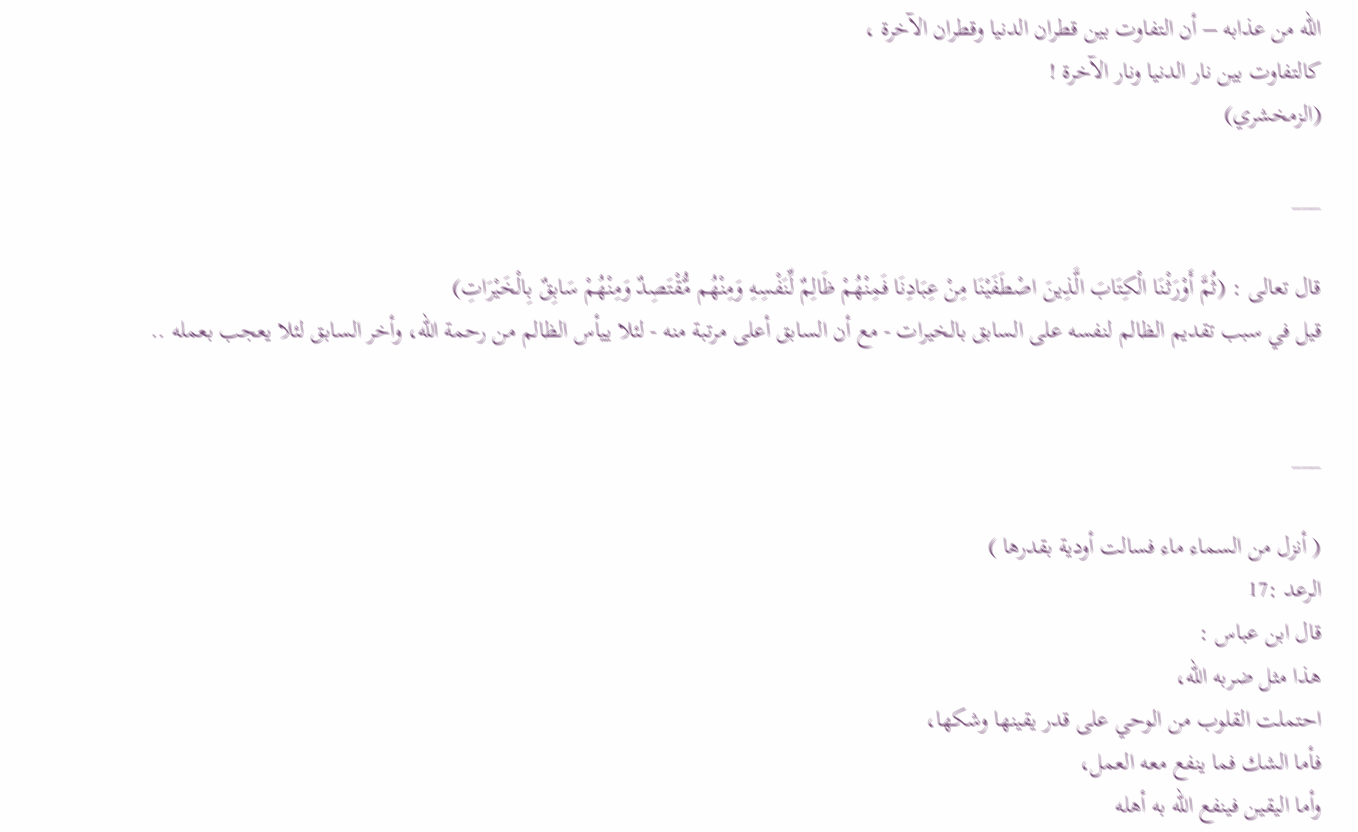الله من عذابه – أن التفاوت بين قطران الدنيا وقطران الآخرة ،
كالتفاوت بين نار الدنيا ونار الآخرة !
(الزمخشري)

___

قال تعالى : (ثُمَّ أَوْرَثْنَا الْكِتَابَ الَّذِينَ اصْطَفَيْنَا مِنْ عِبَادِنَا فَمِنْهُمْ ظَالِمٌ لِّنَفْسِهِ وَمِنْهُم مُّقْتَصِدٌ وَمِنْهُمْ سَابِقٌ بِالْخَيْرَاتِ)
قيل في سبب تقديم الظالم لنفسه على السابق بالخيرات - مع أن السابق أعلى مرتبة منه - لئلا ييأس الظالم من رحمة الله، وأخر السابق لئلا يعجب بعمله ..


___

( أنزل من السماء ماء فسالت أودية بقدرها )
الرعد :17
قال ابن عباس :
هذا مثل ضربه الله،
احتملت القلوب من الوحي على قدر يقينها وشكها،
فأما الشك فما ينفع معه العمل،
وأما اليقين فينفع الله به أهله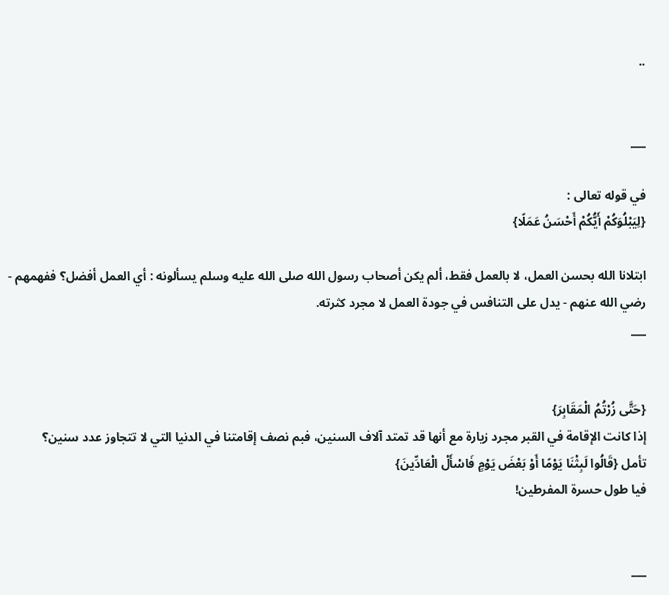..


___

في قوله تعالى :
{لِيَبْلُوَكُمْ أَيُّكُمْ أَحْسَنُ عَمَلًا}

ابتلانا الله بحسن العمل، لا بالعمل فقط، ألم يكن أصحاب رسول الله صلى الله عليه وسلم يسألونه : أي العمل أفضل؟ ففهمهم - رضي الله عنهم - يدل على التنافس في جودة العمل لا مجرد كثرته.
___


{حَتَّى زُرْتُمُ الْمَقَابِرَ}
إذا كانت الإقامة في القبر مجرد زيارة مع أنها قد تمتد آلاف السنين، فبم نصف إقامتنا في الدنيا التي لا تتجاوز عدد سنين؟
تأمل {قَالُوا لَبِثْنَا يَوْمًا أَوْ بَعْضَ يَوْمٍ فَاسْأَلْ الْعَادِّينَ}
فيا طول حسرة المفرطين!


___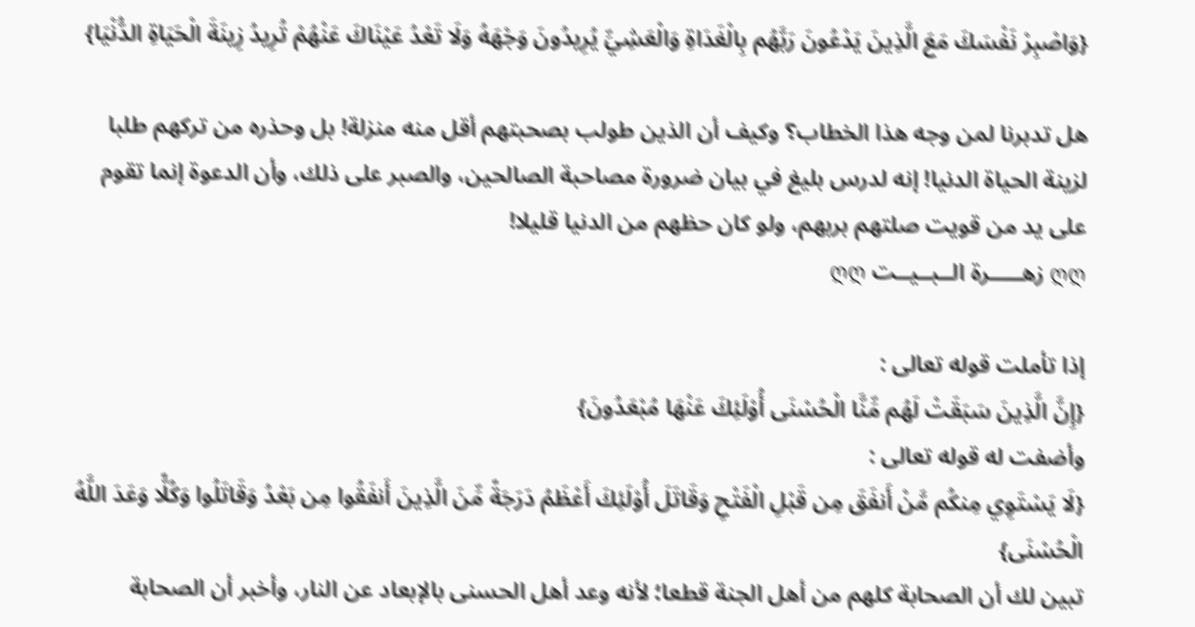{وَاصْبِرْ نَفْسَكَ مَعَ الَّذِينَ يَدْعُونَ رَبَّهُم بِالْغَدَاةِ وَالْعَشِيِّ يُرِيدُونَ وَجْهَهُ وَلَا تَعْدُ عَيْنَاكَ عَنْهُمْ تُرِيدُ زِينَةَ الْحَيَاةِ الدُّنْيَا}

هل تدبرنا لمن وجه هذا الخطاب؟ وكيف أن الذين طولب بصحبتهم أقل منه منزلة! بل وحذره من تركهم طلبا لزينة الحياة الدنيا! إنه لدرس بليغ في بيان ضرورة مصاحبة الصالحين، والصبر على ذلك، وأن الدعوة إنما تقوم على يد من قويت صلتهم بربهم، ولو كان حظهم من الدنيا قليلا!
ღღ زهـــــرة الــبــيــت ღღ

إذا تأملت قوله تعالى :
{إِنَّ الَّذِينَ سَبَقَتْ لَهُم مِّنَّا الْحُسْنَى أُوْلَئِكَ عَنْهَا مُبْعَدُونَ}
وأضفت له قوله تعالى :
{لَا يَسْتَوِي مِنكُم مَّنْ أَنفَقَ مِن قَبْلِ الْفَتْحِ وَقَاتَلَ أُوْلَئِكَ أَعْظَمُ دَرَجَةً مِّنَ الَّذِينَ أَنفَقُوا مِن بَعْدُ وَقَاتَلُوا وَكُلًّا وَعَدَ اللَّهُ الْحُسْنَى}
تبين لك أن الصحابة كلهم من أهل الجنة قطعا؛ لأنه وعد أهل الحسنى بالإبعاد عن النار، وأخبر أن الصحابة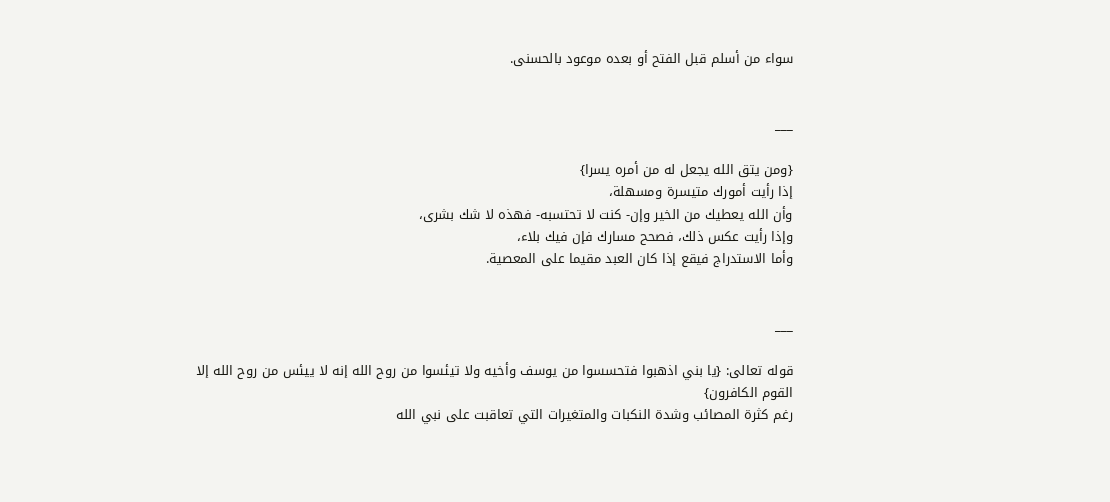سواء من أسلم قبل الفتح أو بعده موعود بالحسنى.


___

{ومن يتق الله يجعل له من أمره يسرا}
إذا رأيت أمورك متيسرة ومسهلة،
وأن الله يعطيك من الخير وإن- كنت لا تحتسبه- فهذه لا شك بشرى،
وإذا رأيت عكس ذلك، فصحح مسارك فإن فيك بلاء،
وأما الاستدراج فيقع إذا كان العبد مقيما على المعصية.


___

قوله تعالى: {يا بني اذهبوا فتحسسوا من يوسف وأخيه ولا تيئسوا من روح الله إنه لا ييئس من روح الله إلا القوم الكافرون}
رغم كثرة المصائب وشدة النكبات والمتغيرات التي تعاقبت على نبي الله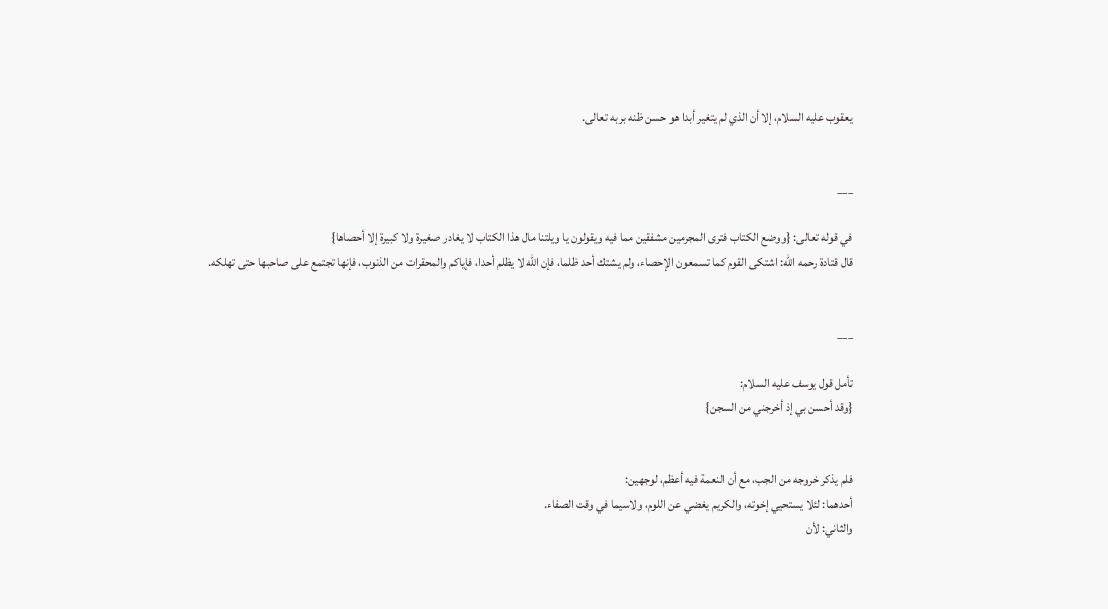يعقوب عليه السلام، إلا أن الذي لم يتغير أبدا هو حسن ظنه بربه تعالى.


___

في قوله تعالى: {ووضع الكتاب فترى المجرمين مشفقين مما فيه ويقولون يا ويلتنا مال هذا الكتاب لا يغادر صغيرة ولا كبيرة إلا أحصاها}
قال قتادة رحمه الله: اشتكى القوم كما تسمعون الإحصاء، ولم يشتك أحد ظلما، فإن الله لا يظلم أحدا، فإياكم والمحقرات من الذنوب، فإنها تجتمع على صاحبها حتى تهلكه.


___

تأمل قول يوسف عليه السلام:
{وقد أحسن بي إذ أخرجني من السجن}


فلم يذكر خروجه من الجب، مع أن النعمة فيه أعظم، لوجهين:
أحدهما: لئلا يستحيي إخوته، والكريم يغضي عن اللوم، ولاسيما في وقت الصفاء.
والثاني: لأن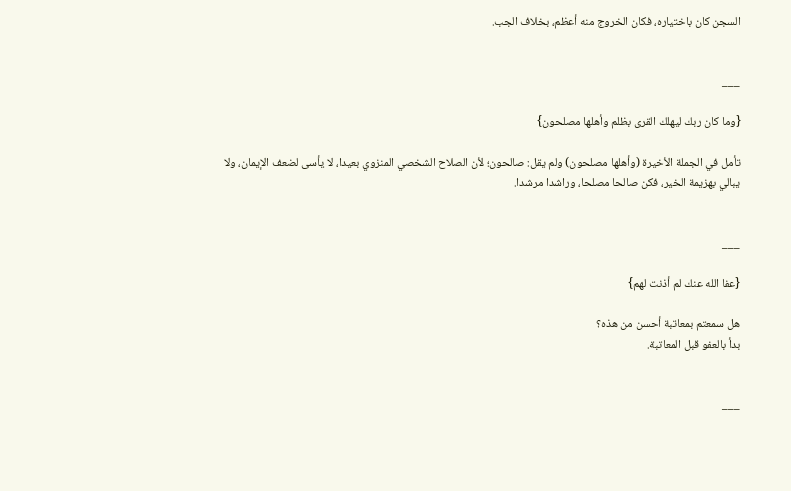السجن كان باختياره، فكان الخروج منه أعظم، بخلاف الجب.


___

{وما كان ربك ليهلك القرى بظلم وأهلها مصلحون}

تأمل في الجملة الأخيرة (وأهلها مصلحون) ولم يقل: صالحون؛ لأن الصلاح الشخصي المنزوي بعيدا، لا يأسى لضعف الإيمان، ولا يبالي بهزيمة الخير، فكن صالحا مصلحا، وراشدا مرشدا.


___

{عفا الله عنك لم أذنت لهم}

هل سمعتم بمعاتبة أحسن من هذه؟
بدأ بالعفو قبل المعاتبة.


___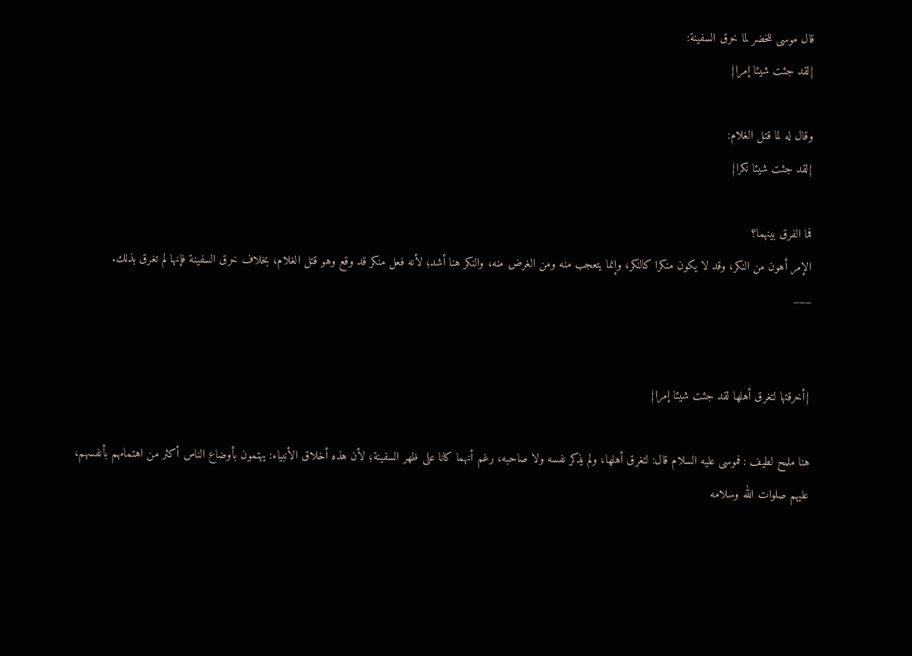قال موسى للخضر لما خرق السفينة:
{لقد جئت شيئا إمرا}

وقال له لما قتل الغلام:
{لقد جئت شيئا نكرا}

فما الفرق بينهما؟
الإمر أهون من النكر، وقد لا يكون منكرا كالنكر، وإنما يتعجب منه ومن الغرض منه، والنكر هنا أشد؛ لأنه فعل منكر قد وقع وهو قتل الغلام، بخلاف خرق السفينة فإنها لم تغرق بذلك.
___


{أخرقتها لتغرق أهلها لقد جئت شيئا إمرا}

هنا ملمح لطيف : فموسى عليه السلام قال: لتغرق أهلها، ولم يذكر نفسه ولا صاحبه، رغم أنهما كانا على ظهر السفينة؛ لأن هذه أخلاق الأنبياء: يهتمون بأوضاع الناس أكثر من اهتمامهم بأنفسهم، عليهم صلوات الله وسلامه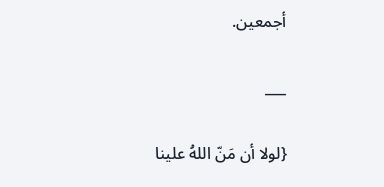أجمعين.

___

{لولا أن مَنّ اللهُ علينا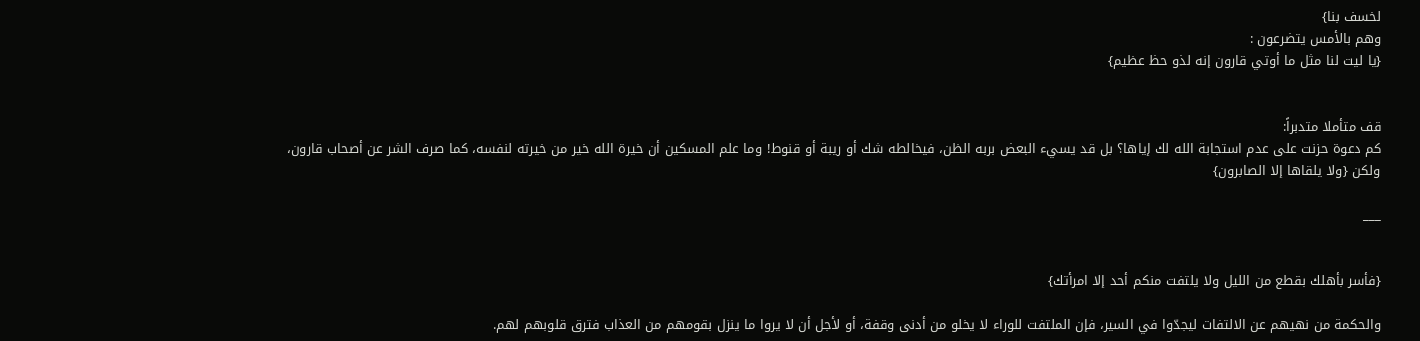لخسف بنا}
وهم بالأمس يتضرعون :
{يا ليت لنا مثل ما أوتي قارون إنه لذو حظ عظيم}


قف متأملا متدبراً:
كم دعوة حزنت على عدم استجابة الله لك إياها؟ بل قد يسيء البعض بربه الظن، فيخالطه شك أو ريبة أو قنوط! وما علم المسكين أن خيرة الله خير من خيرته لنفسه، كما صرف الشر عن أصحاب قارون، ولكن {ولا يلقاها إلا الصابرون}

___


{فأسر بأهلك بقطع من الليل ولا يلتفت منكم أحد إلا امرأتك}

والحكمة من نهيهم عن الالتفات ليجدّوا في السير، فإن الملتفت للوراء لا يخلو من أدنى وقفة، أو لأجل أن لا يروا ما ينزل بقومهم من العذاب فترق قلوبهم لهم.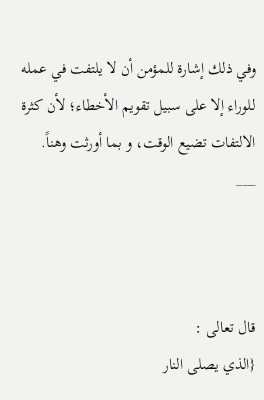وفي ذلك إشارة للمؤمن أن لا يلتفت في عمله للوراء إلا على سبيل تقويم الأخطاء؛ لأن كثرة الالتفات تضيع الوقت، و بما أورثت وهناً.
___



قال تعالى :
{الذي يصلى النار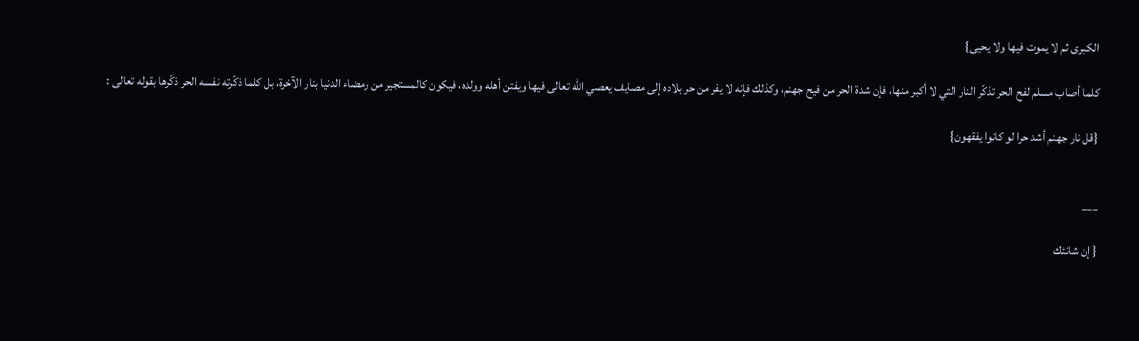الكبرى ثم لا يموت فيها ولا يحيى}

كلما أصاب مسلم لفح الحر تذكّر النار التي لا أكبر منها، فإن شدة الحر من فيح جهنم، وكذلك فإنه لا يفر من حر بلاده إلى مصايف يعصي الله تعالى فيها ويفتن أهله وولده، فيكون كالمستجير من رمضاء الدنيا بنار الآخرة، بل كلما ذكّرته نفسه الحر ذكّرها بقوله تعالى :

{قل نار جهنم أشد حرا لو كانوا يفقهون}


___

{ إن شانئك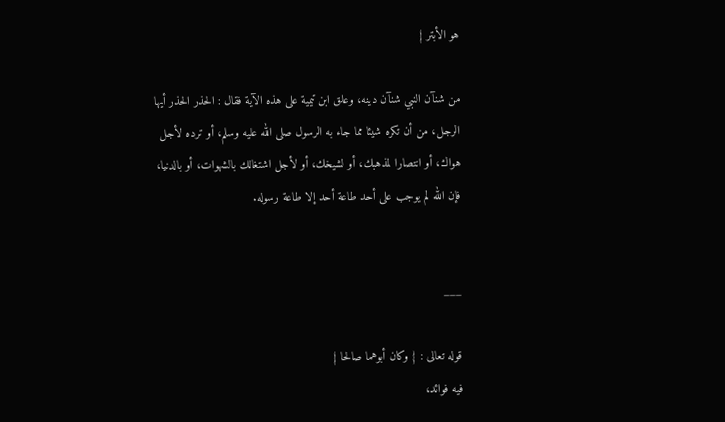هو الأبتر }

من شنآن النبي شنآن دينه، وعلق ابن تيمية على هذه الآية فقال : الحذر الحذر أيها الرجل، من أن تكره شيئا مما جاء به الرسول صلى الله عليه وسلم، أو ترده لأجل هواك، أو انتصارا لمذهبك، أو لشيخك، أو لأجل اشتغالك بالشهوات، أو بالدنيا، فإن الله لم يوجب على أحد طاعة أحد إلا طاعة رسوله.


___

قوله تعالى : { وكان أبوهما صالحا }
فيه فوائد،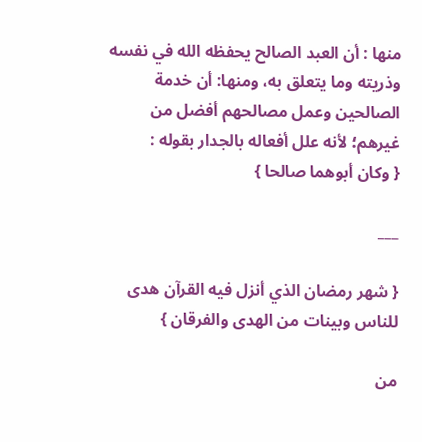منها : أن العبد الصالح يحفظه الله في نفسه وذريته وما يتعلق به، ومنها: أن خدمة الصالحين وعمل مصالحهم أفضل من غيرهم؛ لأنه علل أفعاله بالجدار بقوله :
{ وكان أبوهما صالحا }

___

{ شهر رمضان الذي أنزل فيه القرآن هدى للناس وبينات من الهدى والفرقان }

من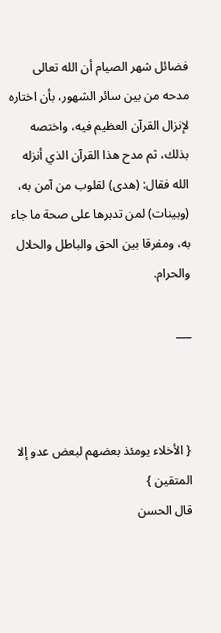فضائل شهر الصيام أن الله تعالى مدحه من بين سائر الشهور، بأن اختاره لإنزال القرآن العظيم فيه، واختصه بذلك، ثم مدح هذا القرآن الذي أنزله الله فقال: (هدى) لقلوب من آمن به،
(وبينات) لمن تدبرها على صحة ما جاء به، ومفرقا بين الحق والباطل والحلال والحرام.

___



{ الأخلاء يومئذ بعضهم لبعض عدو إلا المتقين }
قال الحسن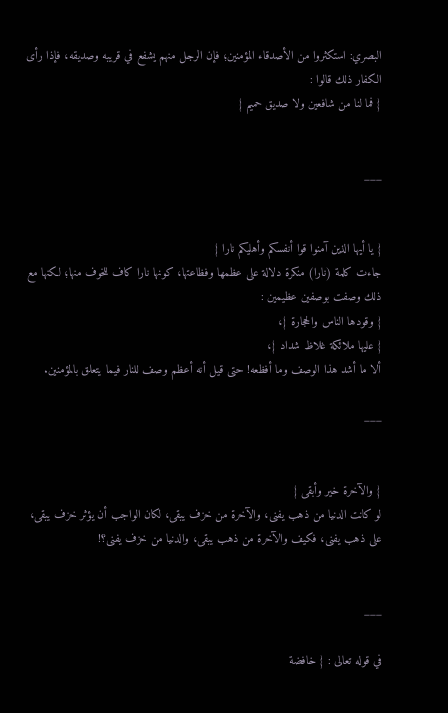البصري: استكثروا من الأصدقاء المؤمنين؛ فإن الرجل منهم يشفع في قريبه وصديقه، فإذا رأى الكفار ذلك قالوا :
{ فما لنا من شافعين ولا صديق حميم }


___


{ يا أيها الذين آمنوا قوا أنفسكم وأهليكم نارا }
جاءت كلمة (نارا) منكرة دلالة على عظمها وفظاعتها، كونها نارا كاف للخوف منها؛ لكنها مع ذلك وصفت بوصفين عظيمين :
{ وقودها الناس والحجارة }،
{ عليها ملائكة غلاظ شداد }،
ألا ما أشد هذا الوصف وما أفظعه! حتى قيل أنه أعظم وصف للنار فيما يتعلق بالمؤمنين.

___


{ والآخرة خير وأبقى }
لو كانت الدنيا من ذهب يفنى، والآخرة من خزف يبقى، لكان الواجب أن يؤثر خزف يبقى،
على ذهب يفنى، فكيف والآخرة من ذهب يبقى، والدنيا من خزف يفنى؟!


___

في قوله تعالى : { خافضة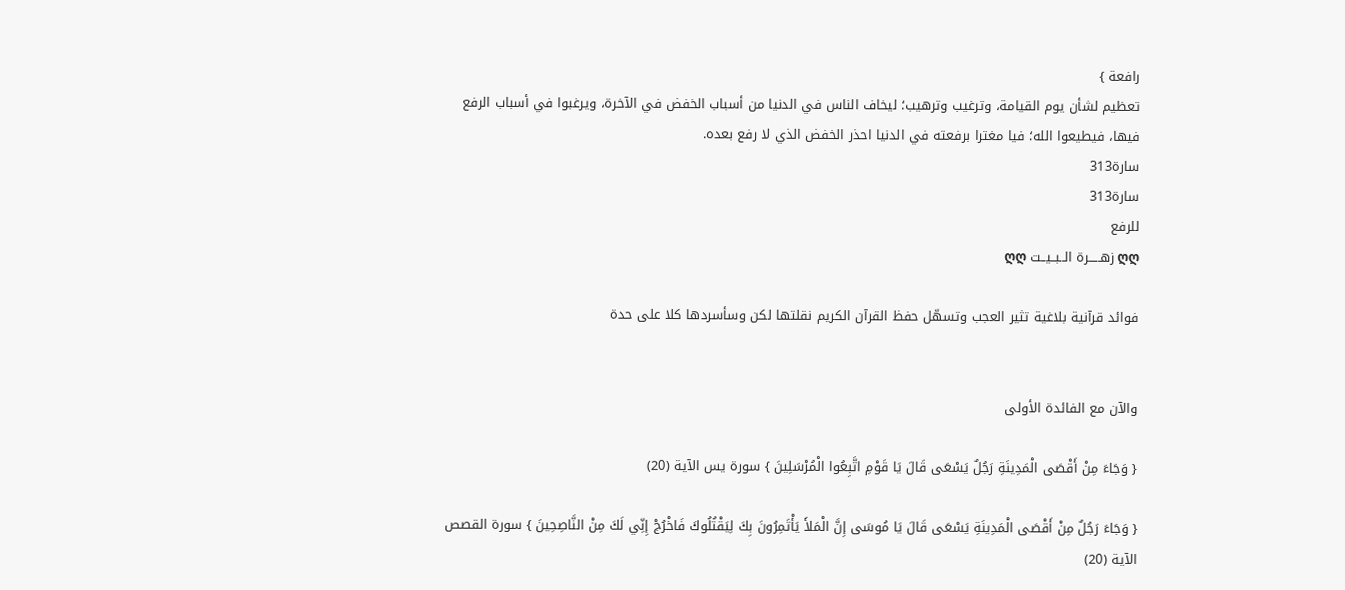رافعة }
تعظيم لشأن يوم القيامة، وترغيب وترهيب؛ ليخاف الناس في الدنيا من أسباب الخفض في الآخرة، ويرغبوا في أسباب الرفع فيها، فيطيعوا الله؛ فيا مغترا برفعته في الدنيا احذر الخفض الذي لا رفع بعده.
سارة313
سارة313
للرفع
ღღ زهـــــرة الــبــيــت ღღ

فوائد قرآنية بلاغية تثير العجب وتسهّل حفظ القرآن الكريم نقلتها لكن وسأسردها كلا على حدة


والآن مع الفائدة الأولى

{ وَجَاءَ مِنْ أَقْصَى الْمَدِينَةِ رَجُلٌ يَسْعَى قَالَ يَا قَوْمِ اتَّبِعُوا الْمُرْسَلِينَ } سورة يس الآية (20)

{ وَجَاءَ رَجُلٌ مِنْ أَقْصَى الْمَدِينَةِ يَسْعَى قَالَ يَا مُوسَى إِنَّ الْمَلأَ يَأْتَمِرُونَ بِكَ لِيَقْتُلُوكَ فَاخْرُجْ إِنِّي لَكَ مِنْ النَّاصِحِينَ } سورة القصص الآية (20)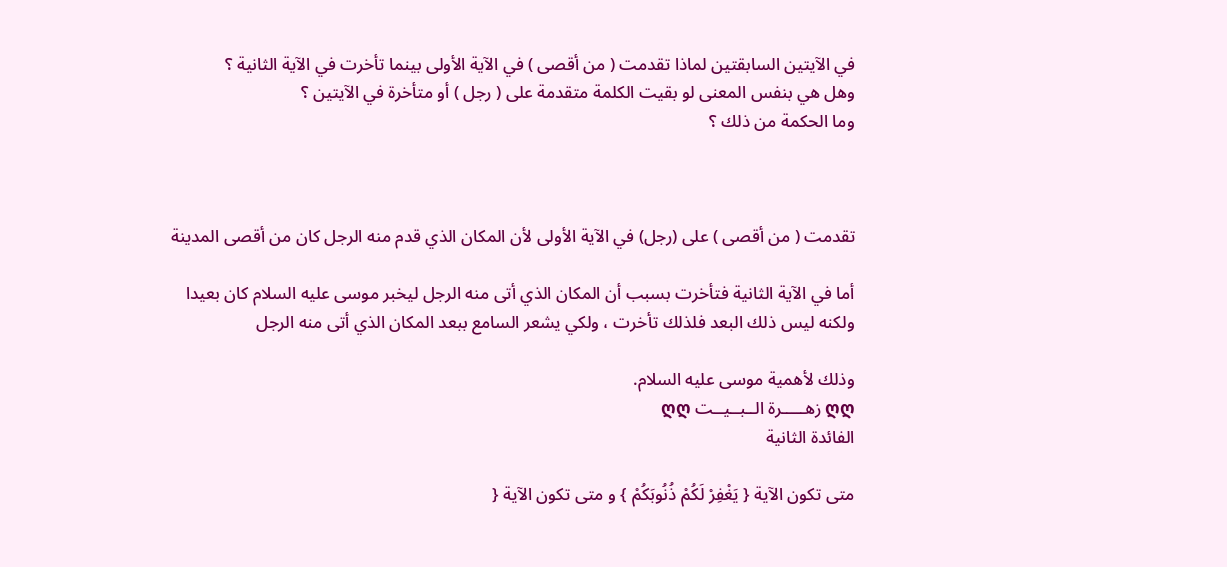في الآيتين السابقتين لماذا تقدمت ( من أقصى ) في الآية الأولى بينما تأخرت في الآية الثانية ؟
وهل هي بنفس المعنى لو بقيت الكلمة متقدمة على ( رجل ) أو متأخرة في الآيتين ؟
وما الحكمة من ذلك ؟



تقدمت ( من أقصى ) على (رجل) في الآية الأولى لأن المكان الذي قدم منه الرجل كان من أقصى المدينة

أما في الآية الثانية فتأخرت بسبب أن المكان الذي أتى منه الرجل ليخبر موسى عليه السلام كان بعيدا ولكنه ليس ذلك البعد فلذلك تأخرت ، ولكي يشعر السامع ببعد المكان الذي أتى منه الرجل

وذلك لأهمية موسى عليه السلام.
ღღ زهـــــرة الــبــيــت ღღ
الفائدة الثانية

متى تكون الآية { يَغْفِرْ لَكُمْ ذُنُوبَكُمْ } و متى تكون الآية {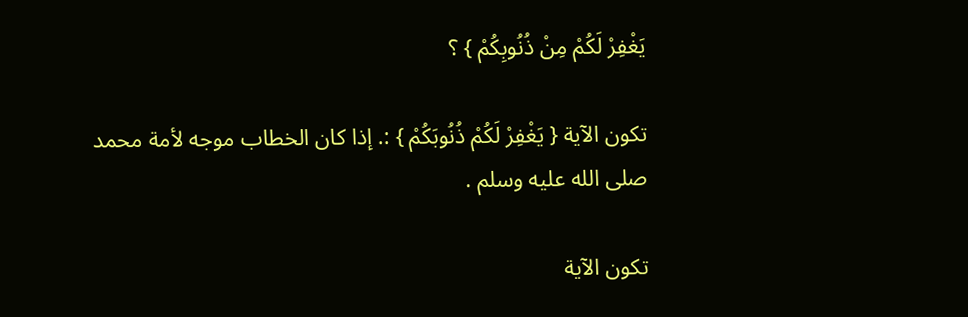يَغْفِرْ لَكُمْ مِنْ ذُنُوبِكُمْ } ؟

تكون الآية { يَغْفِرْ لَكُمْ ذُنُوبَكُمْ } :. إذا كان الخطاب موجه لأمة محمد صلى الله عليه وسلم .

تكون الآية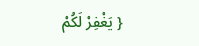{ يَغْفِرْ لَكُمْ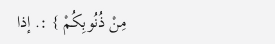مِنْ ذُنُوبِكُمْ } :. إذا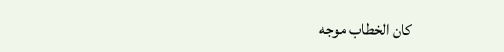كان الخطاب موجه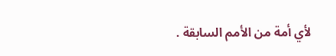لأي أمة من الأمم السابقة .